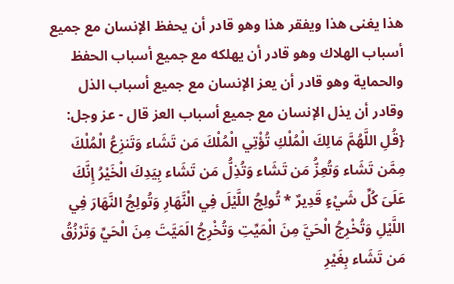هذا يغنى هذا ويفقر هذا وهو قادر أن يحفظ الإنسان مع جميع أسباب الهلاك وهو قادر أن يهلكه مع جميع أسباب الحفظ والحماية وهو قادر أن يعز الإنسان مع جميع أسباب الذل وقادر أن يذل الإنسان مع جميع أسباب العز قال - عز وجل: {قُلِ اللَّهُمَّ مَالِكَ الْمُلْكِ تُؤْتِي الْمُلْكَ مَن تَشَاء وَتَنزِعُ الْمُلْكَ مِمَّن تَشَاء وَتُعِزُّ مَن تَشَاء وَتُذِلُّ مَن تَشَاء بِيَدِكَ الْخَيْرُ إِنَّكَ عَلَىَ كُلِّ شَيْءٍ قَدِيرٌ * تُولِجُ اللَّيْلَ فِي الْنَّهَارِ وَتُولِجُ النَّهَارَ فِي اللَّيْلِ وَتُخْرِجُ الْحَيَّ مِنَ الْمَيِّتِ وَتُخْرِجُ الَمَيَّتَ مِنَ الْحَيِّ وَتَرْزُقُ مَن تَشَاء بِغَيْرِ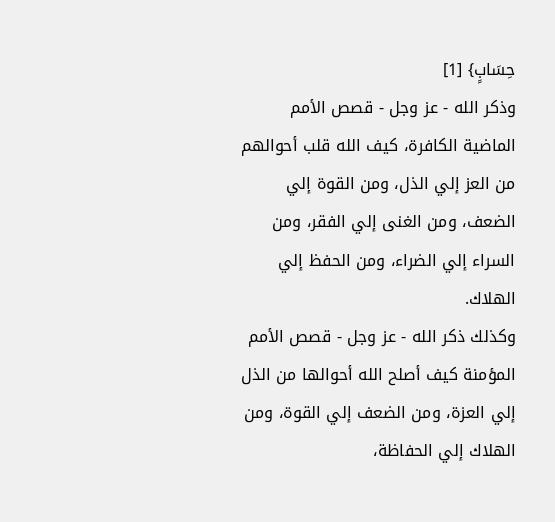حِسَابٍ} [1]
وذكر الله - عز وجل - قصص الأمم الماضية الكافرة، كيف الله قلب أحوالهم من العز إلي الذل، ومن القوة إلي الضعف، ومن الغنى إلي الفقر، ومن السراء إلي الضراء، ومن الحفظ إلي الهلاك.
وكذلك ذكر الله - عز وجل - قصص الأمم المؤمنة كيف أصلح الله أحوالها من الذل إلي العزة، ومن الضعف إلي القوة، ومن الهلاك إلي الحفاظة،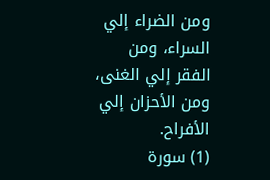ومن الضراء إلي السراء، ومن الفقر إلي الغنى، ومن الأحزان إلي الأفراح.
(1) سورة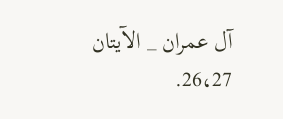آل عمران _ الآيتان 26،27.